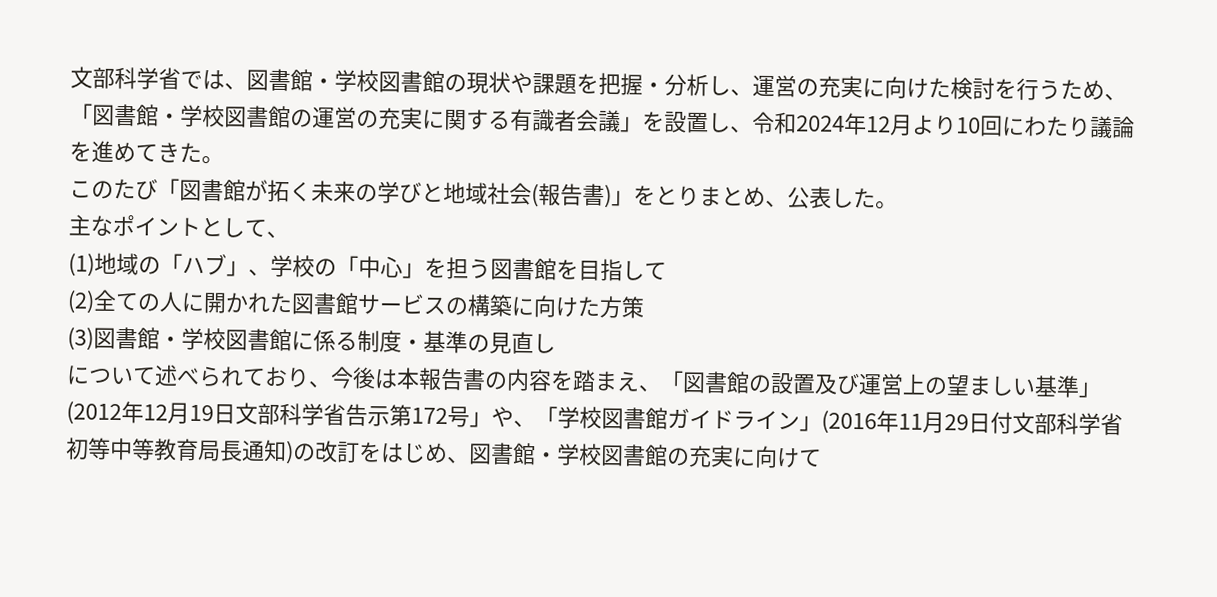文部科学省では、図書館・学校図書館の現状や課題を把握・分析し、運営の充実に向けた検討を行うため、「図書館・学校図書館の運営の充実に関する有識者会議」を設置し、令和2024年12月より10回にわたり議論を進めてきた。
このたび「図書館が拓く未来の学びと地域社会(報告書)」をとりまとめ、公表した。
主なポイントとして、
(1)地域の「ハブ」、学校の「中心」を担う図書館を目指して
(2)全ての人に開かれた図書館サービスの構築に向けた方策
(3)図書館・学校図書館に係る制度・基準の見直し
について述べられており、今後は本報告書の内容を踏まえ、「図書館の設置及び運営上の望ましい基準」(2012年12月19日文部科学省告示第172号」や、「学校図書館ガイドライン」(2016年11月29日付文部科学省初等中等教育局長通知)の改訂をはじめ、図書館・学校図書館の充実に向けて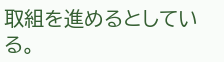取組を進めるとしている。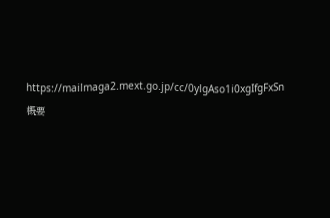https://mailmaga2.mext.go.jp/cc/0ylgAso1i0xgIfgFxSn
概要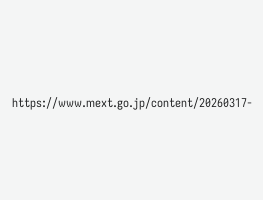https://www.mext.go.jp/content/20260317-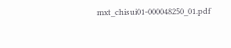mxt_chisui01-000048250_01.pdf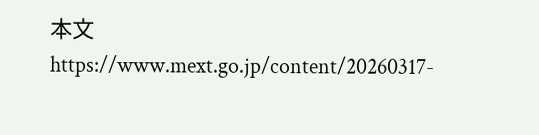本文 https://www.mext.go.jp/content/20260317-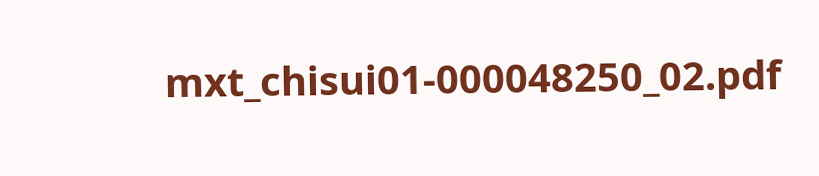mxt_chisui01-000048250_02.pdf